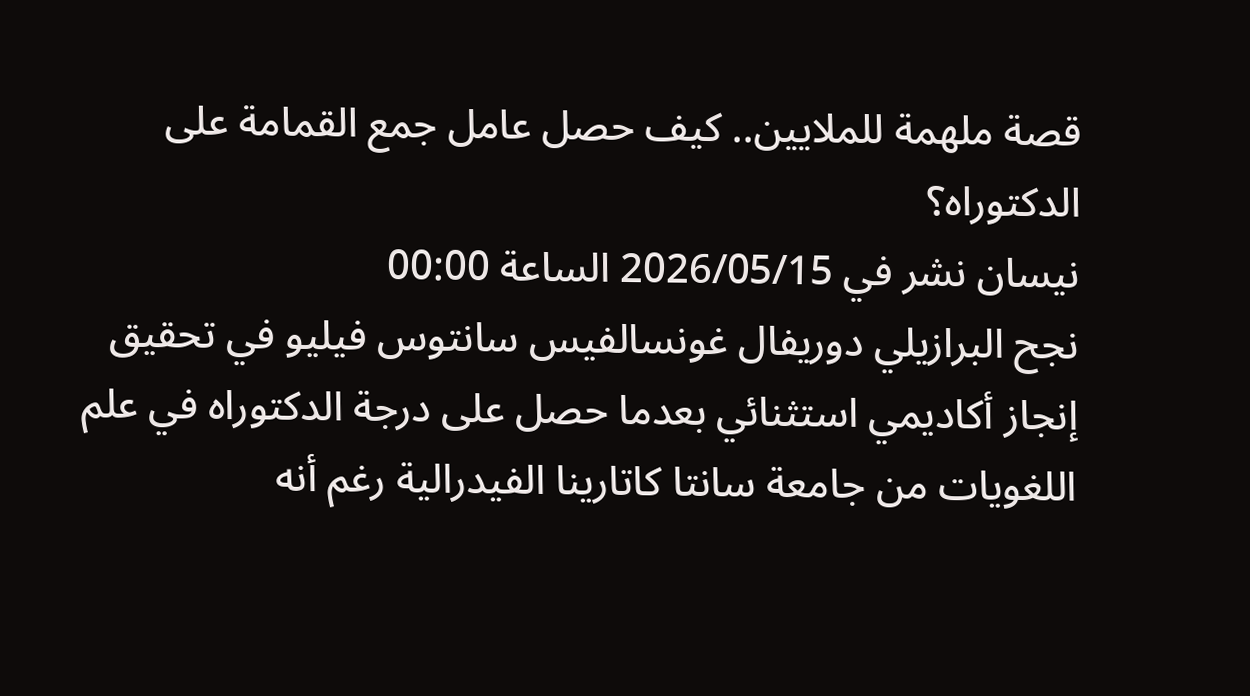قصة ملهمة للملايين.. كيف حصل عامل جمع القمامة على الدكتوراه؟
نيسان نشر في 2026/05/15 الساعة 00:00
نجح البرازيلي دوريفال غونسالفيس سانتوس فيليو في تحقيق إنجاز أكاديمي استثنائي بعدما حصل على درجة الدكتوراه في علم اللغويات من جامعة سانتا كاتارينا الفيدرالية رغم أنه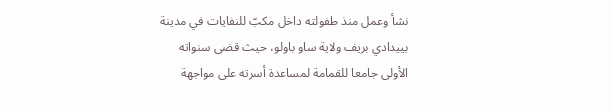نشأ وعمل منذ طفولته داخل مكبّ للنفايات في مدينة بييدادي بريف ولاية ساو باولو، حيث قضى سنواته الأولى جامعا للقمامة لمساعدة أسرته على مواجهة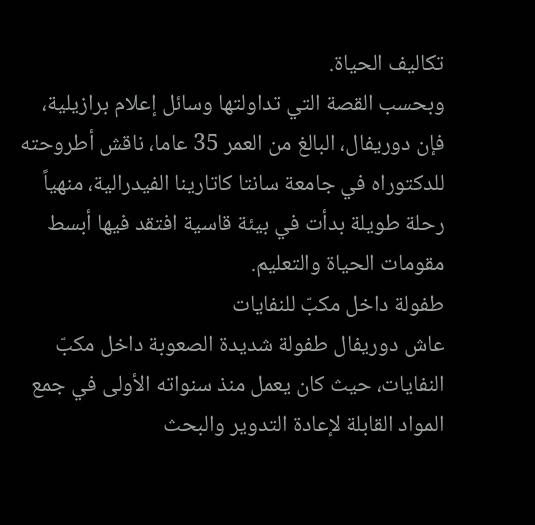تكاليف الحياة.
وبحسب القصة التي تداولتها وسائل إعلام برازيلية، فإن دوريفال، البالغ من العمر 35 عاما، ناقش أطروحته للدكتوراه في جامعة سانتا كاتارينا الفيدرالية، منهياً رحلة طويلة بدأت في بيئة قاسية افتقد فيها أبسط مقومات الحياة والتعليم.
طفولة داخل مكبّ للنفايات
عاش دوريفال طفولة شديدة الصعوبة داخل مكبّ النفايات، حيث كان يعمل منذ سنواته الأولى في جمع المواد القابلة لإعادة التدوير والبحث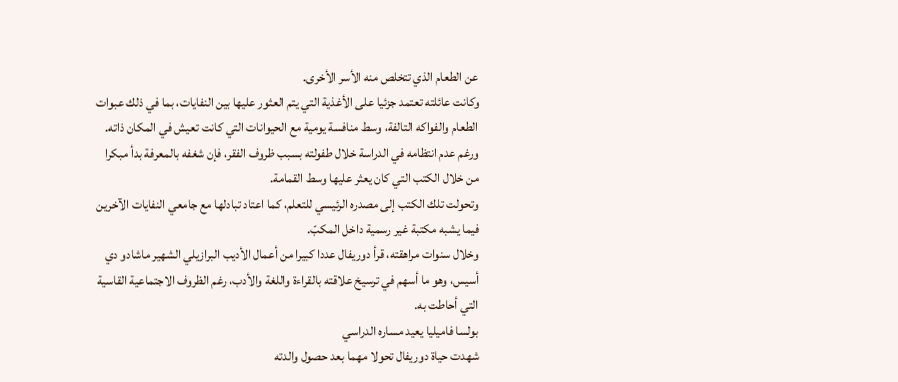عن الطعام الذي تتخلص منه الأسر الأخرى.
وكانت عائلته تعتمد جزئيا على الأغذية التي يتم العثور عليها بين النفايات، بما في ذلك عبوات الطعام والفواكه التالفة، وسط منافسة يومية مع الحيوانات التي كانت تعيش في المكان ذاته.
ورغم عدم انتظامه في الدراسة خلال طفولته بسبب ظروف الفقر، فإن شغفه بالمعرفة بدأ مبكرا من خلال الكتب التي كان يعثر عليها وسط القمامة.
وتحولت تلك الكتب إلى مصدره الرئيسي للتعلم، كما اعتاد تبادلها مع جامعي النفايات الآخرين فيما يشبه مكتبة غير رسمية داخل المكبّ.
وخلال سنوات مراهقته، قرأ دوريفال عددا كبيرا من أعمال الأديب البرازيلي الشهير ماشادو دي أسيس، وهو ما أسهم في ترسيخ علاقته بالقراءة واللغة والأدب، رغم الظروف الاجتماعية القاسية التي أحاطت به.
بولسا فاميليا يعيد مساره الدراسي
شهدت حياة دوريفال تحولا مهما بعد حصول والدته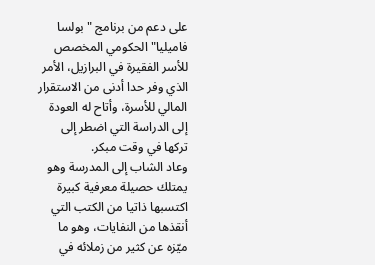على دعم من برنامج "بولسا فاميليا" الحكومي المخصص للأسر الفقيرة في البرازيل، الأمر الذي وفر حدا أدنى من الاستقرار المالي للأسرة، وأتاح له العودة إلى الدراسة التي اضطر إلى تركها في وقت مبكر.
وعاد الشاب إلى المدرسة وهو يمتلك حصيلة معرفية كبيرة اكتسبها ذاتيا من الكتب التي أنقذها من النفايات، وهو ما ميّزه عن كثير من زملائه في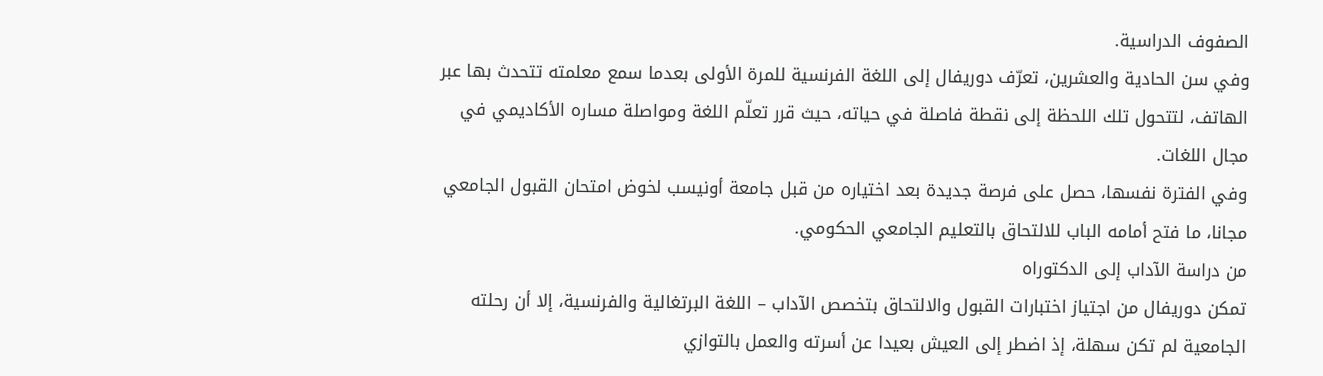الصفوف الدراسية.
وفي سن الحادية والعشرين، تعرّف دوريفال إلى اللغة الفرنسية للمرة الأولى بعدما سمع معلمته تتحدث بها عبر الهاتف، لتتحول تلك اللحظة إلى نقطة فاصلة في حياته، حيث قرر تعلّم اللغة ومواصلة مساره الأكاديمي في مجال اللغات.
وفي الفترة نفسها، حصل على فرصة جديدة بعد اختياره من قبل جامعة أونيسب لخوض امتحان القبول الجامعي مجانا، ما فتح أمامه الباب للالتحاق بالتعليم الجامعي الحكومي.
من دراسة الآداب إلى الدكتوراه
تمكن دوريفال من اجتياز اختبارات القبول والالتحاق بتخصص الآداب – اللغة البرتغالية والفرنسية، إلا أن رحلته الجامعية لم تكن سهلة، إذ اضطر إلى العيش بعيدا عن أسرته والعمل بالتوازي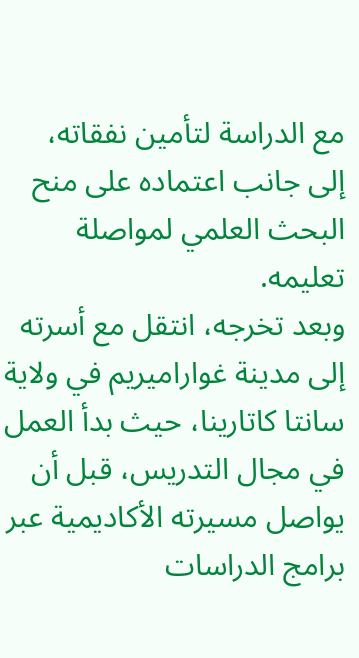مع الدراسة لتأمين نفقاته، إلى جانب اعتماده على منح البحث العلمي لمواصلة تعليمه.
وبعد تخرجه، انتقل مع أسرته إلى مدينة غواراميريم في ولاية سانتا كاتارينا، حيث بدأ العمل في مجال التدريس، قبل أن يواصل مسيرته الأكاديمية عبر برامج الدراسات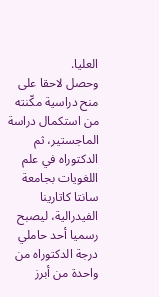العليا.
وحصل لاحقا على منح دراسية مكّنته من استكمال دراسة الماجستير، ثم الدكتوراه في علم اللغويات بجامعة سانتا كاتارينا الفيدرالية، ليصبح رسميا أحد حاملي درجة الدكتوراه من واحدة من أبرز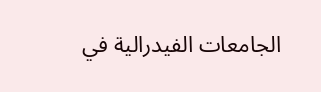الجامعات الفيدرالية في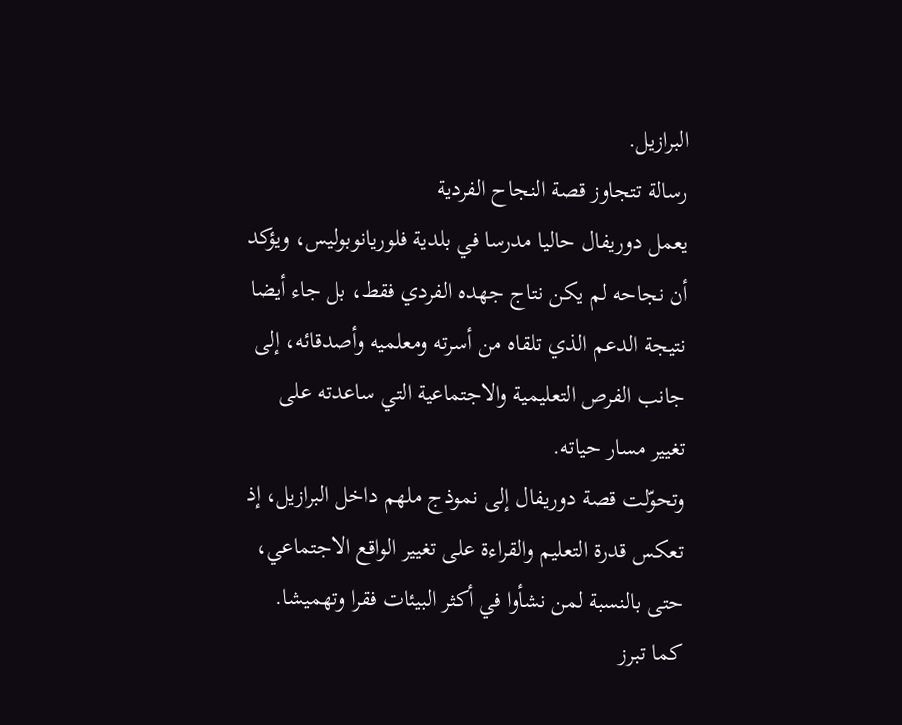البرازيل.
رسالة تتجاوز قصة النجاح الفردية
يعمل دوريفال حاليا مدرسا في بلدية فلوريانوبوليس، ويؤكد أن نجاحه لم يكن نتاج جهده الفردي فقط، بل جاء أيضا نتيجة الدعم الذي تلقاه من أسرته ومعلميه وأصدقائه، إلى جانب الفرص التعليمية والاجتماعية التي ساعدته على تغيير مسار حياته.
وتحوّلت قصة دوريفال إلى نموذج ملهم داخل البرازيل، إذ تعكس قدرة التعليم والقراءة على تغيير الواقع الاجتماعي، حتى بالنسبة لمن نشأوا في أكثر البيئات فقرا وتهميشا.
كما تبرز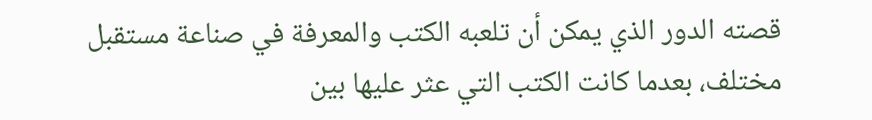قصته الدور الذي يمكن أن تلعبه الكتب والمعرفة في صناعة مستقبل مختلف، بعدما كانت الكتب التي عثر عليها بين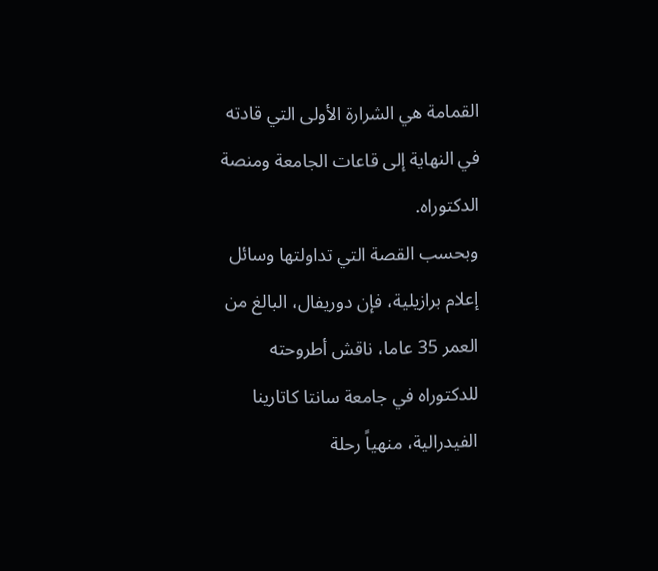القمامة هي الشرارة الأولى التي قادته في النهاية إلى قاعات الجامعة ومنصة الدكتوراه.
وبحسب القصة التي تداولتها وسائل إعلام برازيلية، فإن دوريفال، البالغ من العمر 35 عاما، ناقش أطروحته للدكتوراه في جامعة سانتا كاتارينا الفيدرالية، منهياً رحلة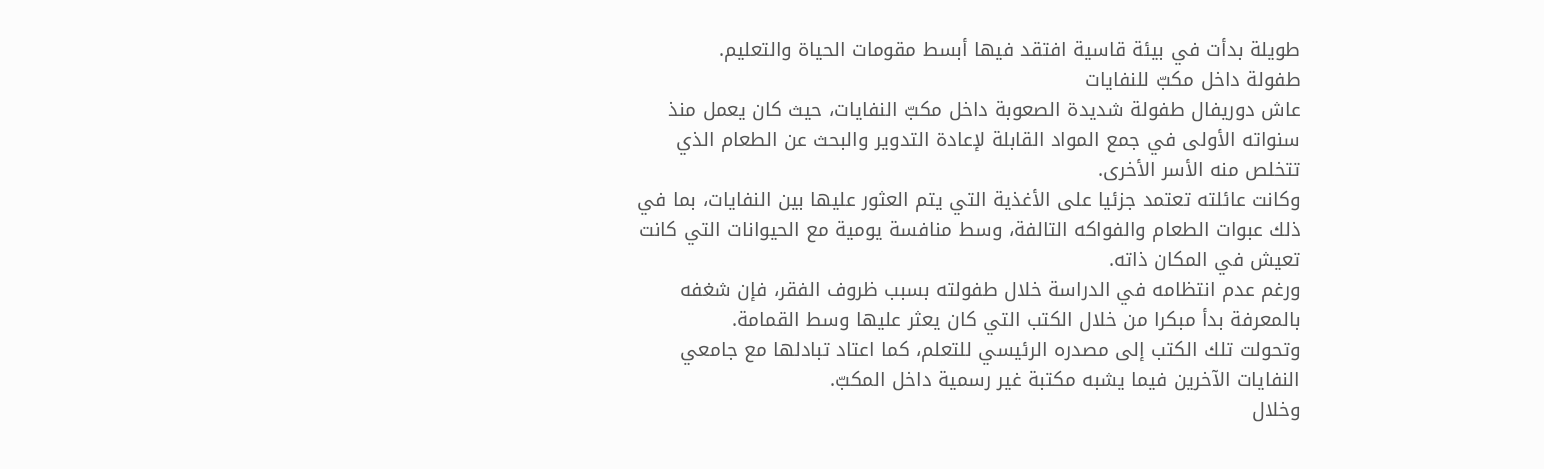طويلة بدأت في بيئة قاسية افتقد فيها أبسط مقومات الحياة والتعليم.
طفولة داخل مكبّ للنفايات
عاش دوريفال طفولة شديدة الصعوبة داخل مكبّ النفايات، حيث كان يعمل منذ سنواته الأولى في جمع المواد القابلة لإعادة التدوير والبحث عن الطعام الذي تتخلص منه الأسر الأخرى.
وكانت عائلته تعتمد جزئيا على الأغذية التي يتم العثور عليها بين النفايات، بما في ذلك عبوات الطعام والفواكه التالفة، وسط منافسة يومية مع الحيوانات التي كانت تعيش في المكان ذاته.
ورغم عدم انتظامه في الدراسة خلال طفولته بسبب ظروف الفقر، فإن شغفه بالمعرفة بدأ مبكرا من خلال الكتب التي كان يعثر عليها وسط القمامة.
وتحولت تلك الكتب إلى مصدره الرئيسي للتعلم، كما اعتاد تبادلها مع جامعي النفايات الآخرين فيما يشبه مكتبة غير رسمية داخل المكبّ.
وخلال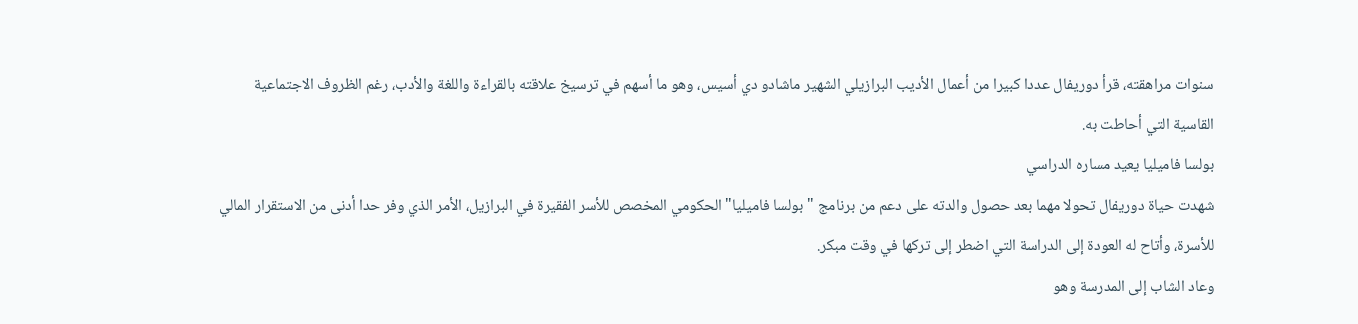سنوات مراهقته، قرأ دوريفال عددا كبيرا من أعمال الأديب البرازيلي الشهير ماشادو دي أسيس، وهو ما أسهم في ترسيخ علاقته بالقراءة واللغة والأدب، رغم الظروف الاجتماعية القاسية التي أحاطت به.
بولسا فاميليا يعيد مساره الدراسي
شهدت حياة دوريفال تحولا مهما بعد حصول والدته على دعم من برنامج "بولسا فاميليا" الحكومي المخصص للأسر الفقيرة في البرازيل، الأمر الذي وفر حدا أدنى من الاستقرار المالي للأسرة، وأتاح له العودة إلى الدراسة التي اضطر إلى تركها في وقت مبكر.
وعاد الشاب إلى المدرسة وهو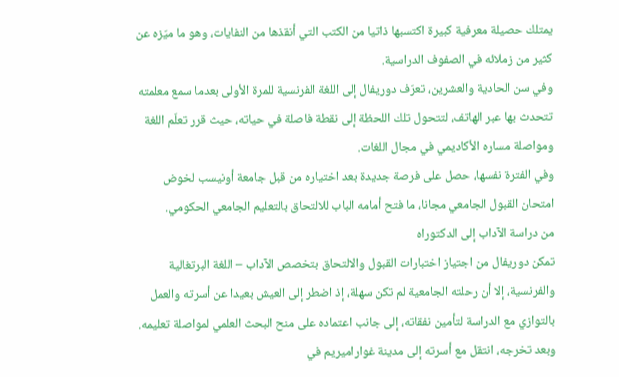يمتلك حصيلة معرفية كبيرة اكتسبها ذاتيا من الكتب التي أنقذها من النفايات، وهو ما ميّزه عن كثير من زملائه في الصفوف الدراسية.
وفي سن الحادية والعشرين، تعرّف دوريفال إلى اللغة الفرنسية للمرة الأولى بعدما سمع معلمته تتحدث بها عبر الهاتف، لتتحول تلك اللحظة إلى نقطة فاصلة في حياته، حيث قرر تعلّم اللغة ومواصلة مساره الأكاديمي في مجال اللغات.
وفي الفترة نفسها، حصل على فرصة جديدة بعد اختياره من قبل جامعة أونيسب لخوض امتحان القبول الجامعي مجانا، ما فتح أمامه الباب للالتحاق بالتعليم الجامعي الحكومي.
من دراسة الآداب إلى الدكتوراه
تمكن دوريفال من اجتياز اختبارات القبول والالتحاق بتخصص الآداب – اللغة البرتغالية والفرنسية، إلا أن رحلته الجامعية لم تكن سهلة، إذ اضطر إلى العيش بعيدا عن أسرته والعمل بالتوازي مع الدراسة لتأمين نفقاته، إلى جانب اعتماده على منح البحث العلمي لمواصلة تعليمه.
وبعد تخرجه، انتقل مع أسرته إلى مدينة غواراميريم في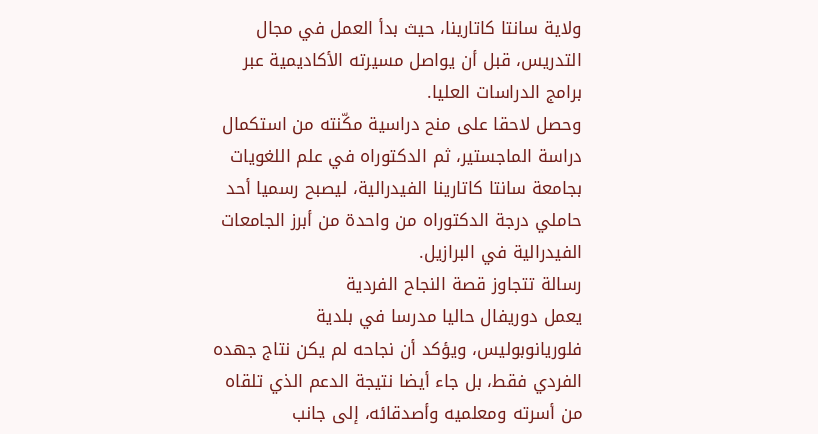ولاية سانتا كاتارينا، حيث بدأ العمل في مجال التدريس، قبل أن يواصل مسيرته الأكاديمية عبر برامج الدراسات العليا.
وحصل لاحقا على منح دراسية مكّنته من استكمال دراسة الماجستير، ثم الدكتوراه في علم اللغويات بجامعة سانتا كاتارينا الفيدرالية، ليصبح رسميا أحد حاملي درجة الدكتوراه من واحدة من أبرز الجامعات الفيدرالية في البرازيل.
رسالة تتجاوز قصة النجاح الفردية
يعمل دوريفال حاليا مدرسا في بلدية فلوريانوبوليس، ويؤكد أن نجاحه لم يكن نتاج جهده الفردي فقط، بل جاء أيضا نتيجة الدعم الذي تلقاه من أسرته ومعلميه وأصدقائه، إلى جانب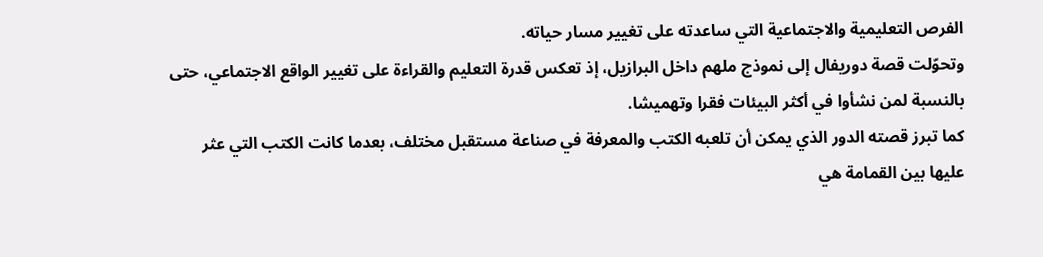الفرص التعليمية والاجتماعية التي ساعدته على تغيير مسار حياته.
وتحوّلت قصة دوريفال إلى نموذج ملهم داخل البرازيل، إذ تعكس قدرة التعليم والقراءة على تغيير الواقع الاجتماعي، حتى بالنسبة لمن نشأوا في أكثر البيئات فقرا وتهميشا.
كما تبرز قصته الدور الذي يمكن أن تلعبه الكتب والمعرفة في صناعة مستقبل مختلف، بعدما كانت الكتب التي عثر عليها بين القمامة هي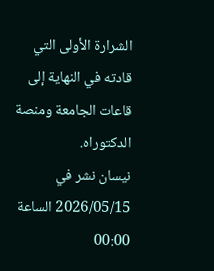الشرارة الأولى التي قادته في النهاية إلى قاعات الجامعة ومنصة الدكتوراه.
نيسان نشر في 2026/05/15 الساعة 00:00